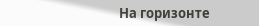На горизонте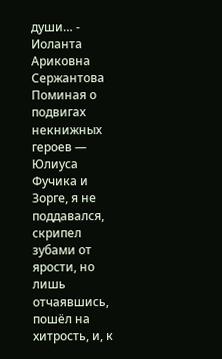души… - Иоланта Ариковна Сержантова
Поминая о подвигах некнижных героев — Юлиуса Фучика и Зорге, я не поддавался, скрипел зубами от ярости, но лишь отчаявшись, пошёл на хитрость, и, к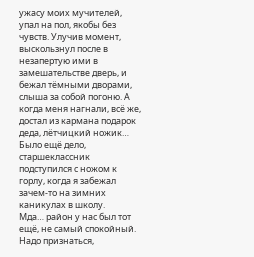ужасу моих мучителей, упал на пол, якобы без чувств. Улучив момент, выскользнул после в незапертую ими в замешательстве дверь, и бежал тёмными дворами, слыша за собой погоню. А когда меня нагнали, всё же, достал из кармана подарок деда, лётчицкий ножик…
Было ещё дело, старшеклассник подступился с ножом к горлу, когда я забежал зачем-то на зимних каникулах в школу.
Мда… район у нас был тот ещё, не самый спокойный.
Надо признаться,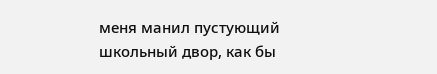меня манил пустующий школьный двор, как бы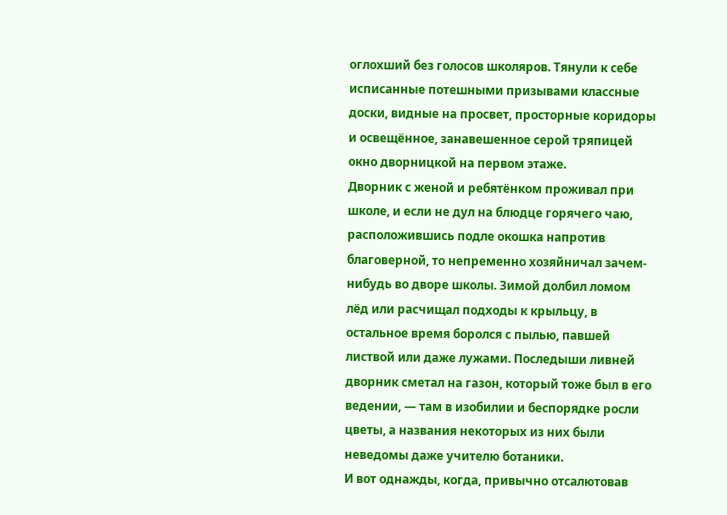оглохший без голосов школяров. Тянули к себе исписанные потешными призывами классные доски, видные на просвет, просторные коридоры и освещённое, занавешенное серой тряпицей окно дворницкой на первом этаже.
Дворник с женой и ребятёнком проживал при школе, и если не дул на блюдце горячего чаю, расположившись подле окошка напротив благоверной, то непременно хозяйничал зачем-нибудь во дворе школы. Зимой долбил ломом лёд или расчищал подходы к крыльцу, в остальное время боролся с пылью, павшей листвой или даже лужами. Последыши ливней дворник сметал на газон, который тоже был в его ведении, — там в изобилии и беспорядке росли цветы, а названия некоторых из них были неведомы даже учителю ботаники.
И вот однажды, когда, привычно отсалютовав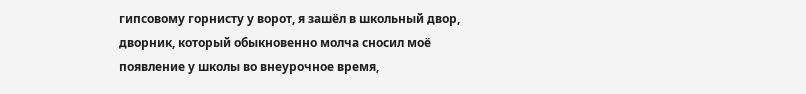гипсовому горнисту у ворот, я зашёл в школьный двор, дворник, который обыкновенно молча сносил моё появление у школы во внеурочное время,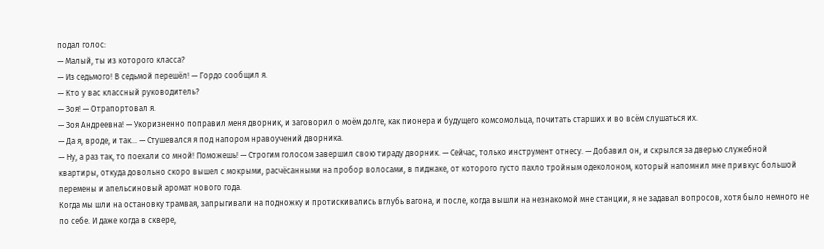подал голос:
— Малый, ты из которого класса?
— Из седьмого! В седьмой перешёл! — Гордо сообщил я.
— Кто у вас классный руководитель?
— Зоя! — Отрапортовал я.
— Зоя Андреевна! — Укоризненно поправил меня дворник, и заговорил о моём долге, как пионера и будущего комсомольца, почитать старших и во всём слушаться их.
— Да я, вроде, и так… — Стушевался я под напором нравоучений дворника.
— Ну, а раз так, то поехали со мной! Поможешь! — Строгим голосом завершил свою тираду дворник. — Сейчас, только инструмент отнесу. — Добавил он, и скрылся за дверью служебной квартиры, откуда довольно скоро вышел с мокрыми, расчёсанными на пробор волосами, в пиджаке, от которого густо пахло тройным одеколоном, который напомнил мне привкус большой перемены и апельсиновый аромат нового года.
Когда мы шли на остановку трамвая, запрыгивали на подножку и протискивались вглубь вагона, и после, когда вышли на незнакомой мне станции, я не задавал вопросов, хотя было немного не по себе. И даже когда в сквере,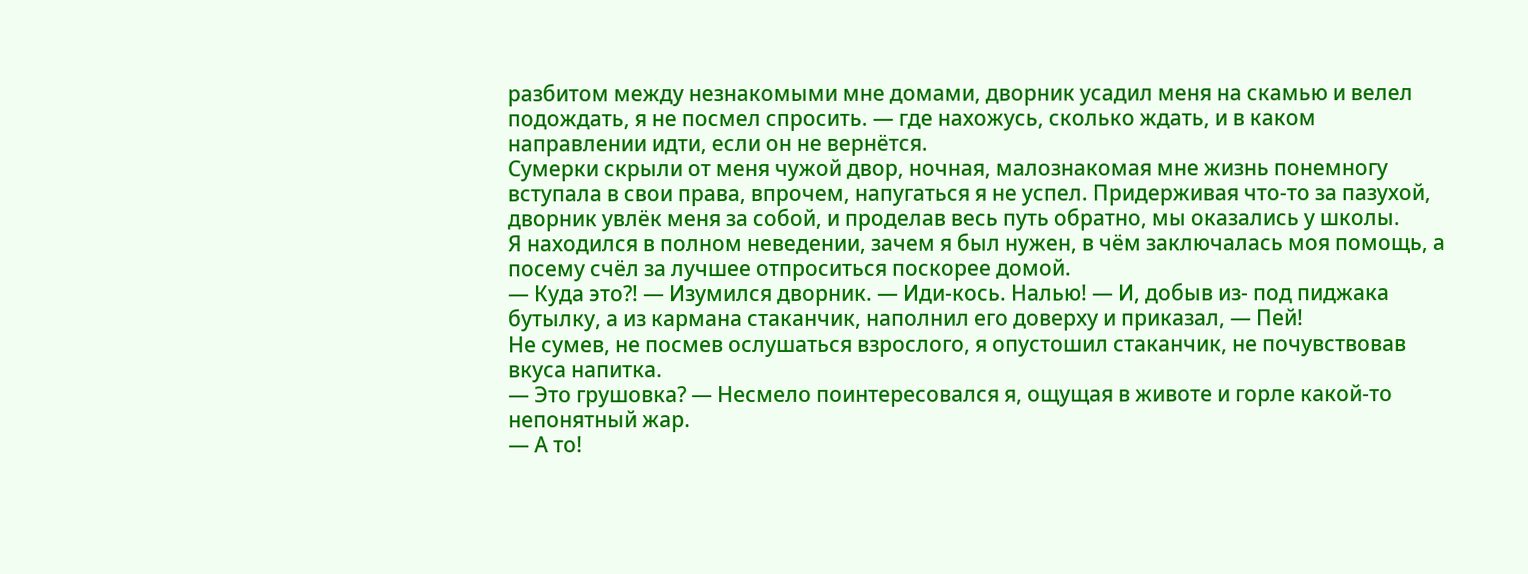разбитом между незнакомыми мне домами, дворник усадил меня на скамью и велел подождать, я не посмел спросить. — где нахожусь, сколько ждать, и в каком направлении идти, если он не вернётся.
Сумерки скрыли от меня чужой двор, ночная, малознакомая мне жизнь понемногу вступала в свои права, впрочем, напугаться я не успел. Придерживая что-то за пазухой, дворник увлёк меня за собой, и проделав весь путь обратно, мы оказались у школы.
Я находился в полном неведении, зачем я был нужен, в чём заключалась моя помощь, а посему счёл за лучшее отпроситься поскорее домой.
— Куда это?! — Изумился дворник. — Иди-кось. Налью! — И, добыв из- под пиджака бутылку, а из кармана стаканчик, наполнил его доверху и приказал, — Пей!
Не сумев, не посмев ослушаться взрослого, я опустошил стаканчик, не почувствовав вкуса напитка.
— Это грушовка? — Несмело поинтересовался я, ощущая в животе и горле какой-то непонятный жар.
— А то!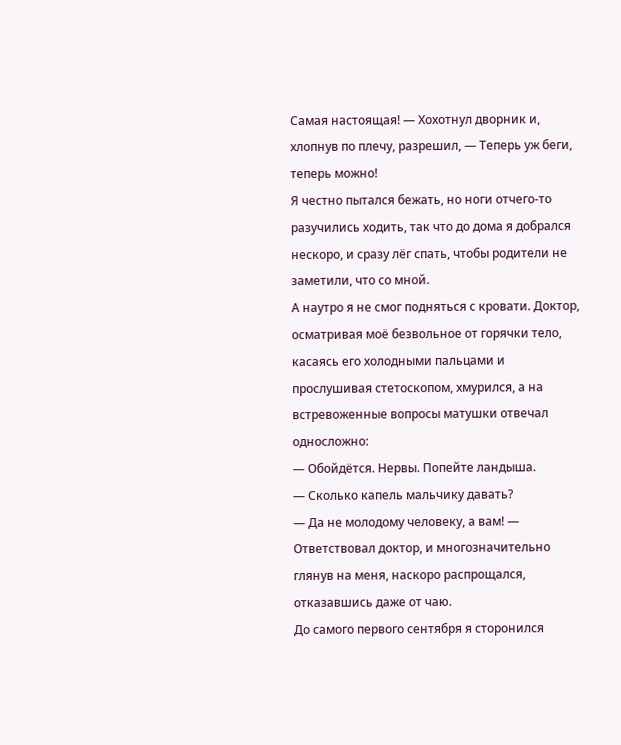Самая настоящая! — Хохотнул дворник и, хлопнув по плечу, разрешил, — Теперь уж беги, теперь можно!
Я честно пытался бежать, но ноги отчего-то разучились ходить, так что до дома я добрался нескоро, и сразу лёг спать, чтобы родители не заметили, что со мной.
А наутро я не смог подняться с кровати. Доктор, осматривая моё безвольное от горячки тело, касаясь его холодными пальцами и прослушивая стетоскопом, хмурился, а на встревоженные вопросы матушки отвечал односложно:
— Обойдётся. Нервы. Попейте ландыша.
— Сколько капель мальчику давать?
— Да не молодому человеку, а вам! — Ответствовал доктор, и многозначительно глянув на меня, наскоро распрощался, отказавшись даже от чаю.
До самого первого сентября я сторонился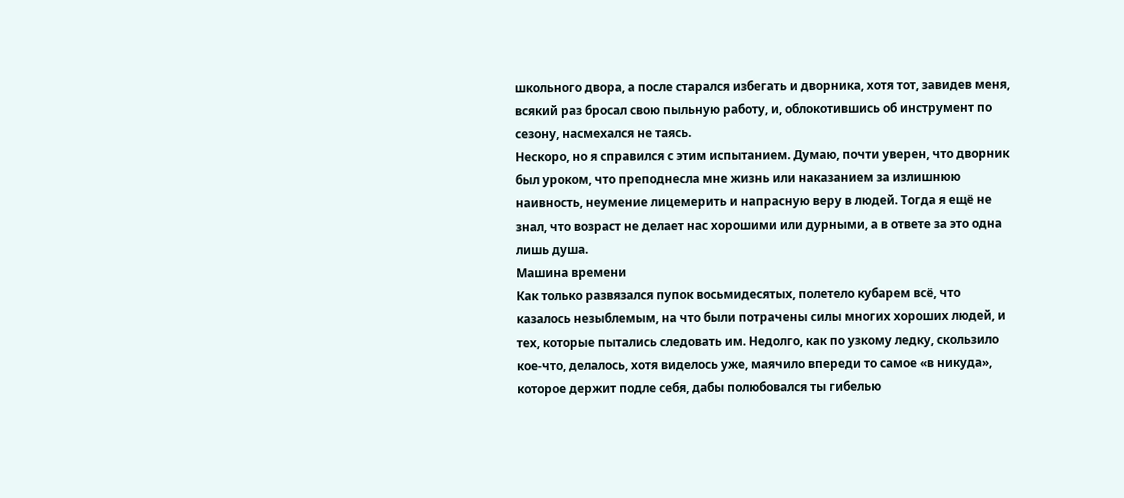школьного двора, а после старался избегать и дворника, хотя тот, завидев меня, всякий раз бросал свою пыльную работу, и, облокотившись об инструмент по сезону, насмехался не таясь.
Нескоро, но я справился с этим испытанием. Думаю, почти уверен, что дворник был уроком, что преподнесла мне жизнь или наказанием за излишнюю наивность, неумение лицемерить и напрасную веру в людей. Тогда я ещё не знал, что возраст не делает нас хорошими или дурными, а в ответе за это одна лишь душа.
Машина времени
Как только развязался пупок восьмидесятых, полетело кубарем всё, что казалось незыблемым, на что были потрачены силы многих хороших людей, и тех, которые пытались следовать им. Недолго, как по узкому ледку, скользило кое-что, делалось, хотя виделось уже, маячило впереди то самое «в никуда», которое держит подле себя, дабы полюбовался ты гибелью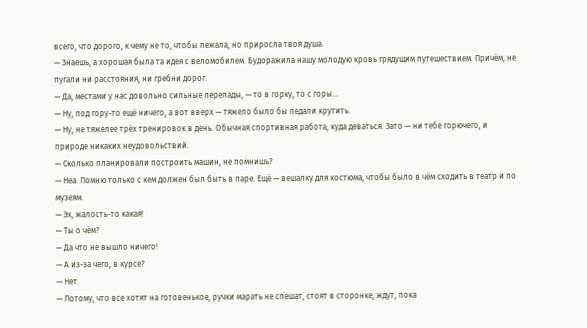всего, что дорого, к чему не то, чтобы лежала, но приросла твоя душа.
— Знаешь, а хорошая была та идея с веломобилем. Будоражила нашу молодую кровь грядущим путешествием. Причём, не пугали ни расстояния, ни гребни дорог.
— Да, местами у нас довольно сильные перепады, — то в горку, то с горы…
— Ну, под гору-то ещё ничего, а вот вверх — тяжело было бы педали крутить.
— Ну, не тяжелее трёх тренировок в день. Обычная спортивная работа, куда деваться. Зато — ни тебе горючего, и природе никаких неудовольствий.
— Сколько планировали построить машин, не помнишь?
— Неа. Помню только с кем должен был быть в паре. Ещё — вешалку для костюма, чтобы было в чём сходить в театр и по музеям.
— Эх, жалость-то какая!
— Ты о чём?
— Да что не вышло ничего!
— А из-за чего, в курсе?
— Нет.
— Потому, что все хотят на готовенькое, ручки марать не спешат, стоят в сторонке, ждут, пока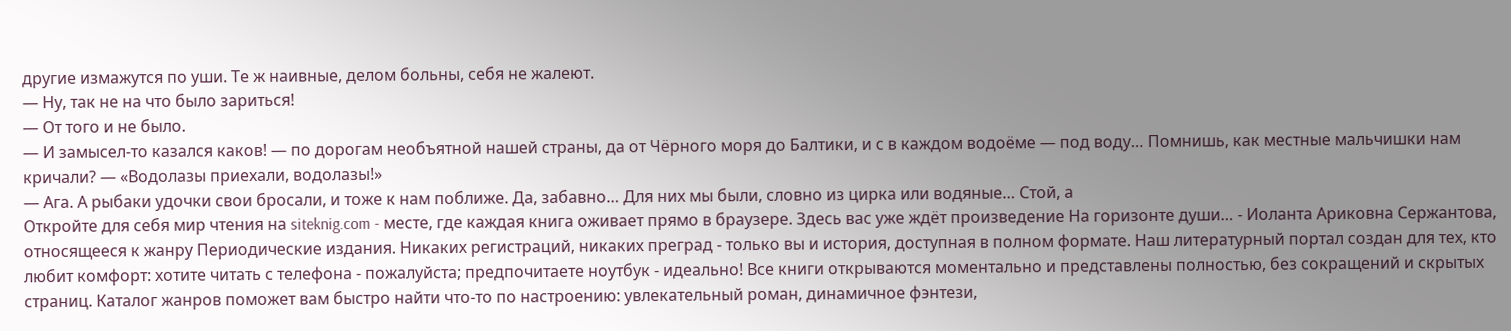другие измажутся по уши. Те ж наивные, делом больны, себя не жалеют.
— Ну, так не на что было зариться!
— От того и не было.
— И замысел-то казался каков! — по дорогам необъятной нашей страны, да от Чёрного моря до Балтики, и с в каждом водоёме — под воду… Помнишь, как местные мальчишки нам кричали? — «Водолазы приехали, водолазы!»
— Ага. А рыбаки удочки свои бросали, и тоже к нам поближе. Да, забавно… Для них мы были, словно из цирка или водяные… Стой, а
Откройте для себя мир чтения на siteknig.com - месте, где каждая книга оживает прямо в браузере. Здесь вас уже ждёт произведение На горизонте души… - Иоланта Ариковна Сержантова, относящееся к жанру Периодические издания. Никаких регистраций, никаких преград - только вы и история, доступная в полном формате. Наш литературный портал создан для тех, кто любит комфорт: хотите читать с телефона - пожалуйста; предпочитаете ноутбук - идеально! Все книги открываются моментально и представлены полностью, без сокращений и скрытых страниц. Каталог жанров поможет вам быстро найти что-то по настроению: увлекательный роман, динамичное фэнтези,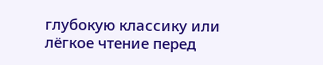глубокую классику или лёгкое чтение перед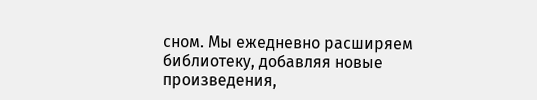сном. Мы ежедневно расширяем библиотеку, добавляя новые произведения,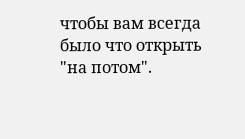чтобы вам всегда было что открыть "на потом".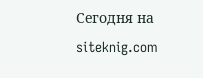Сегодня на siteknig.com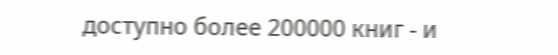доступно более 200000 книг - и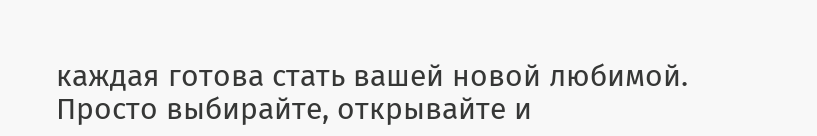каждая готова стать вашей новой любимой. Просто выбирайте, открывайте и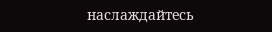наслаждайтесь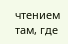чтением там, где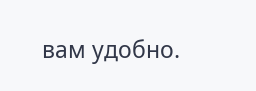вам удобно.